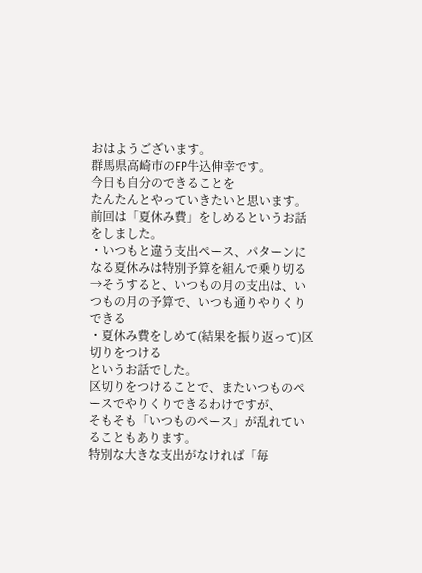おはようございます。
群馬県高崎市のFP牛込伸幸です。
今日も自分のできることを
たんたんとやっていきたいと思います。
前回は「夏休み費」をしめるというお話をしました。
・いつもと違う支出ペース、パターンになる夏休みは特別予算を組んで乗り切る
→そうすると、いつもの月の支出は、いつもの月の予算で、いつも通りやりくりできる
・夏休み費をしめて(結果を振り返って)区切りをつける
というお話でした。
区切りをつけることで、またいつものペースでやりくりできるわけですが、
そもそも「いつものペース」が乱れていることもあります。
特別な大きな支出がなければ「毎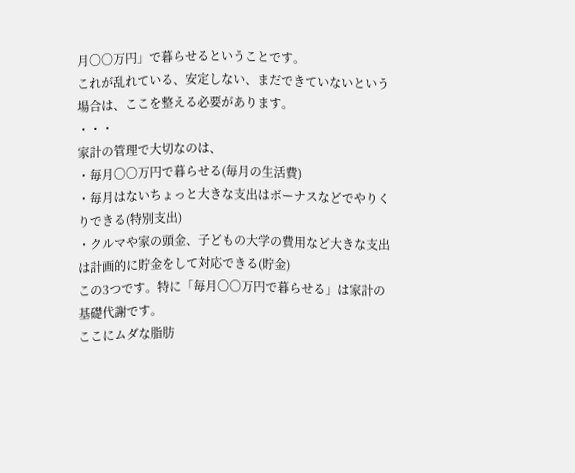月〇〇万円」で暮らせるということです。
これが乱れている、安定しない、まだできていないという場合は、ここを整える必要があります。
・・・
家計の管理で大切なのは、
・毎月〇〇万円で暮らせる(毎月の生活費)
・毎月はないちょっと大きな支出はボーナスなどでやりくりできる(特別支出)
・クルマや家の頭金、子どもの大学の費用など大きな支出は計画的に貯金をして対応できる(貯金)
この3つです。特に「毎月〇〇万円で暮らせる」は家計の基礎代謝です。
ここにムダな脂肪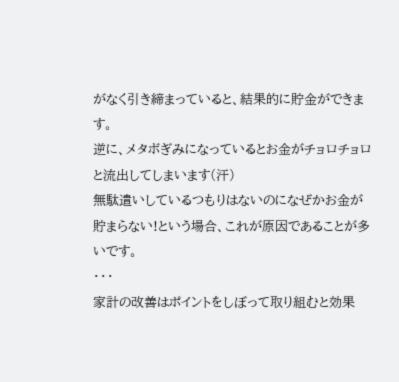がなく引き締まっていると、結果的に貯金ができます。
逆に、メタボぎみになっているとお金がチョロチョロと流出してしまいます(汗)
無駄遣いしているつもりはないのになぜかお金が貯まらない!という場合、これが原因であることが多いです。
・・・
家計の改善はポイントをしぼって取り組むと効果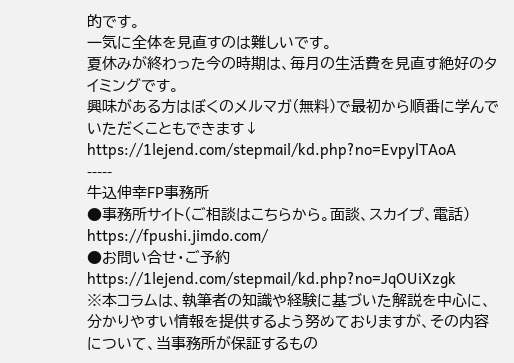的です。
一気に全体を見直すのは難しいです。
夏休みが終わった今の時期は、毎月の生活費を見直す絶好のタイミングです。
興味がある方はぼくのメルマガ(無料)で最初から順番に学んでいただくこともできます↓
https://1lejend.com/stepmail/kd.php?no=EvpylTAoA
-----
牛込伸幸FP事務所
●事務所サイト(ご相談はこちらから。面談、スカイプ、電話)
https://fpushi.jimdo.com/
●お問い合せ・ご予約
https://1lejend.com/stepmail/kd.php?no=JqOUiXzgk
※本コラムは、執筆者の知識や経験に基づいた解説を中心に、分かりやすい情報を提供するよう努めておりますが、その内容について、当事務所が保証するもの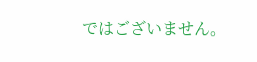ではございません。